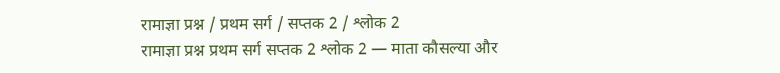रामाज्ञा प्रश्न / प्रथम सर्ग / सप्तक 2 / श्लोक 2
रामाज्ञा प्रश्न प्रथम सर्ग सप्तक 2 श्लोक 2 — माता कौसल्या और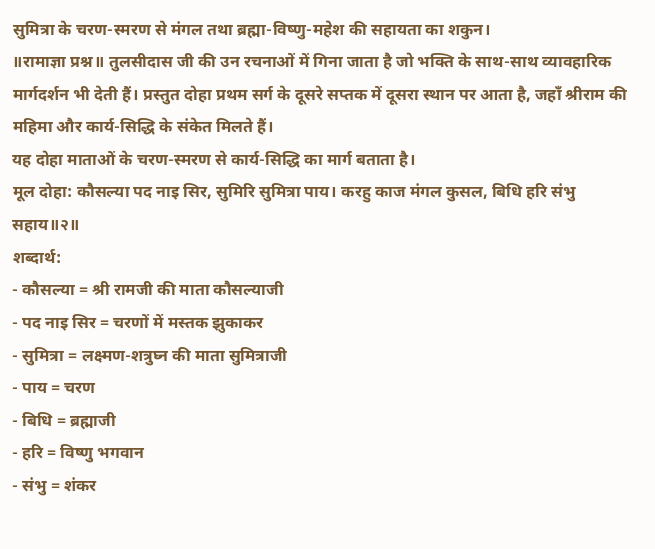सुमित्रा के चरण-स्मरण से मंगल तथा ब्रह्मा-विष्णु-महेश की सहायता का शकुन।
॥रामाज्ञा प्रश्न॥ तुलसीदास जी की उन रचनाओं में गिना जाता है जो भक्ति के साथ-साथ व्यावहारिक मार्गदर्शन भी देती हैं। प्रस्तुत दोहा प्रथम सर्ग के दूसरे सप्तक में दूसरा स्थान पर आता है, जहाँ श्रीराम की महिमा और कार्य-सिद्धि के संकेत मिलते हैं।
यह दोहा माताओं के चरण-स्मरण से कार्य-सिद्धि का मार्ग बताता है।
मूल दोहा: कौसल्या पद नाइ सिर, सुमिरि सुमित्रा पाय। करहु काज मंगल कुसल, बिधि हरि संभु सहाय॥२॥
शब्दार्थ:
- कौसल्या = श्री रामजी की माता कौसल्याजी
- पद नाइ सिर = चरणों में मस्तक झुकाकर
- सुमित्रा = लक्ष्मण-शत्रुघ्न की माता सुमित्राजी
- पाय = चरण
- बिधि = ब्रह्माजी
- हरि = विष्णु भगवान
- संभु = शंकर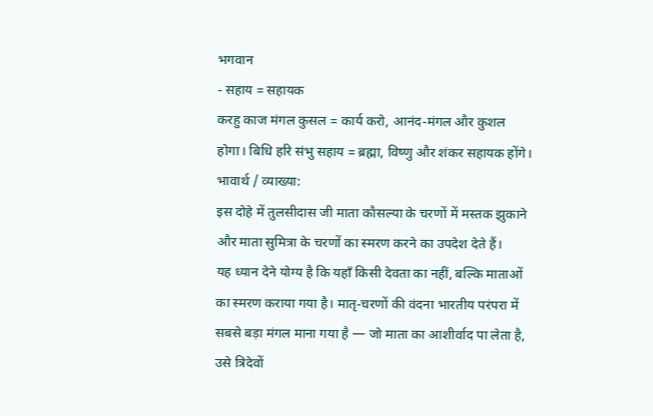भगवान
- सहाय = सहायक
करहु काज मंगल कुसल = कार्य करो, आनंद-मंगल और कुशल होगा। बिधि हरि संभु सहाय = ब्रह्मा, विष्णु और शंकर सहायक होंगे।
भावार्थ / व्याख्या:
इस दोहे में तुलसीदास जी माता कौसल्या के चरणों में मस्तक झुकाने और माता सुमित्रा के चरणों का स्मरण करने का उपदेश देते हैं।
यह ध्यान देने योग्य है कि यहाँ किसी देवता का नहीं, बल्कि माताओं का स्मरण कराया गया है। मातृ-चरणों की वंदना भारतीय परंपरा में सबसे बड़ा मंगल माना गया है — जो माता का आशीर्वाद पा लेता है, उसे त्रिदेवों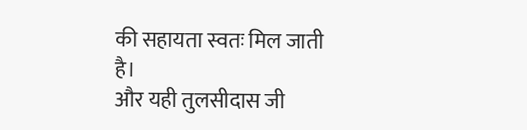की सहायता स्वतः मिल जाती है।
और यही तुलसीदास जी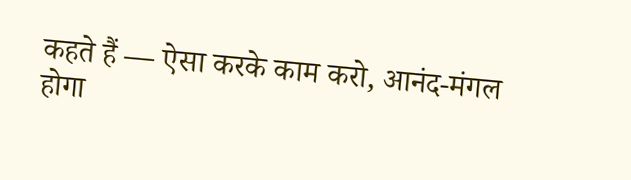कहते हैं — ऐसा करके काम करो, आनंद-मंगल होगा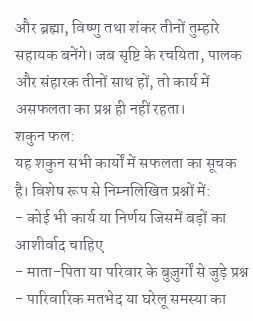और ब्रह्मा, विष्णु तथा शंकर तीनों तुम्हारे सहायक बनेंगे। जब सृष्टि के रचयिता, पालक और संहारक तीनों साथ हों, तो कार्य में असफलता का प्रश्न ही नहीं रहता।
शकुन फल:
यह शकुन सभी कार्यों में सफलता का सूचक है। विशेष रूप से निम्नलिखित प्रश्नों में:
- कोई भी कार्य या निर्णय जिसमें बड़ों का आशीर्वाद चाहिए
- माता-पिता या परिवार के बुज़ुर्गों से जुड़े प्रश्न
- पारिवारिक मतभेद या घरेलू समस्या का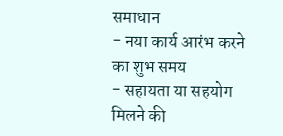समाधान
- नया कार्य आरंभ करने का शुभ समय
- सहायता या सहयोग मिलने की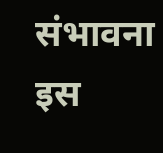संभावना
इस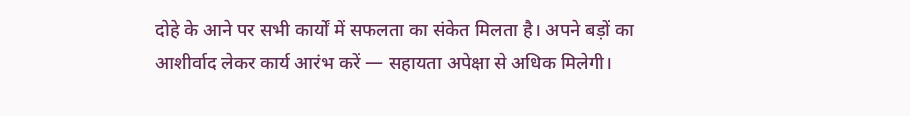दोहे के आने पर सभी कार्यों में सफलता का संकेत मिलता है। अपने बड़ों का आशीर्वाद लेकर कार्य आरंभ करें — सहायता अपेक्षा से अधिक मिलेगी।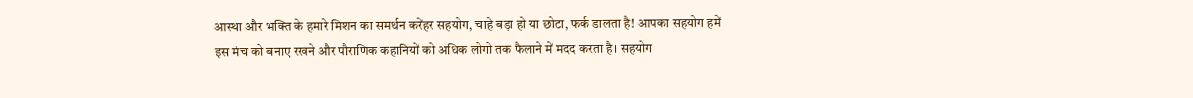आस्था और भक्ति के हमारे मिशन का समर्थन करेंहर सहयोग, चाहे बड़ा हो या छोटा, फर्क डालता है! आपका सहयोग हमें इस मंच को बनाए रखने और पौराणिक कहानियों को अधिक लोगो तक फैलाने में मदद करता है। सहयोग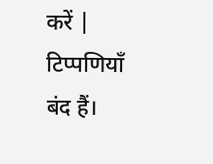करें |
टिप्पणियाँ बंद हैं।